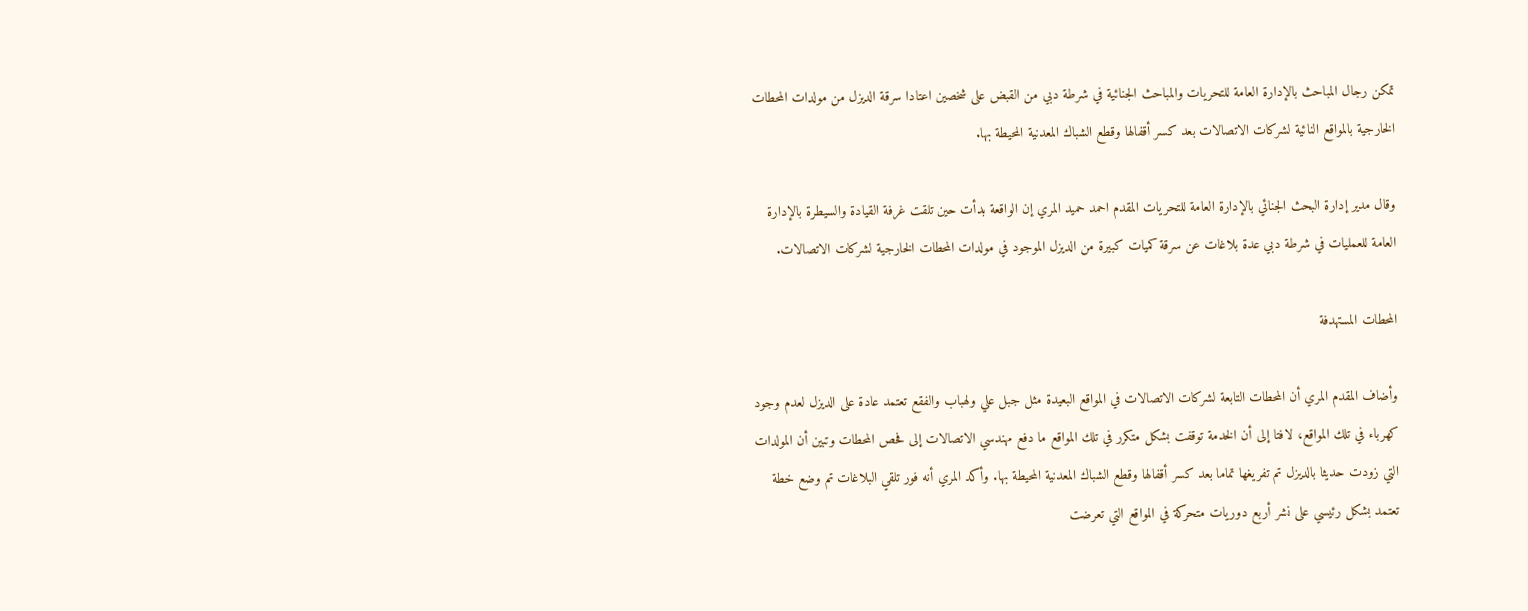تمكن رجال المباحث بالإدارة العامة للتحريات والمباحث الجنائية في شرطة دبي من القبض على شخصين اعتادا سرقة الديزل من مولدات المحطات الخارجية بالمواقع النائية لشركات الاتصالات بعد كسر أقفالها وقطع الشباك المعدنية المحيطة بها.

وقال مدير إدارة البحث الجنائي بالإدارة العامة للتحريات المقدم احمد حميد المري إن الواقعة بدأت حين تلقت غرفة القيادة والسيطرة بالإدارة العامة للعمليات في شرطة دبي عدة بلاغات عن سرقة كميات كبيرة من الديزل الموجود في مولدات المحطات الخارجية لشركات الاتصالات.

المحطات المستهدفة

وأضاف المقدم المري أن المحطات التابعة لشركات الاتصالات في المواقع البعيدة مثل جبل علي ولهباب والفقع تعتمد عادة على الديزل لعدم وجود كهرباء في تلك المواقع، لافتا إلى أن الخدمة توقفت بشكل متكرر في تلك المواقع ما دفع مهندسي الاتصالات إلى فحص المحطات وتبين أن المولدات التي زودت حديثا بالديزل تم تفريغها تماما بعد كسر أقفالها وقطع الشباك المعدنية المحيطة بها. وأكد المري أنه فور تلقي البلاغات تم وضع خطة تعتمد بشكل رئيسي على نشر أربع دوريات متحركة في المواقع التي تعرضت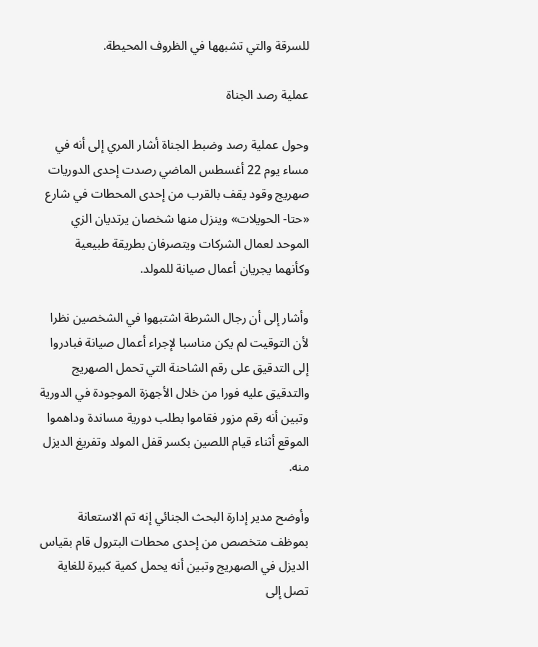للسرقة والتي تشبهها في الظروف المحيطة.

عملية رصد الجناة

وحول عملية رصد وضبط الجناة أشار المري إلى أنه في مساء يوم 22 أغسطس الماضي رصدت إحدى الدوريات صهريج وقود يقف بالقرب من إحدى المحطات في شارع «حتا- الحويلات» وينزل منها شخصان يرتديان الزي الموحد لعمال الشركات ويتصرفان بطريقة طبيعية وكأنهما يجريان أعمال صيانة للمولد.

وأشار إلى أن رجال الشرطة اشتبهوا في الشخصين نظرا لأن التوقيت لم يكن مناسبا لإجراء أعمال صيانة فبادروا إلى التدقيق على رقم الشاحنة التي تحمل الصهريج والتدقيق عليه فورا من خلال الأجهزة الموجودة في الدورية وتبين أنه رقم مزور فقاموا بطلب دورية مساندة وداهموا الموقع أثناء قيام اللصين بكسر قفل المولد وتفريغ الديزل منه.

وأوضح مدير إدارة البحث الجنائي إنه تم الاستعانة بموظف متخصص من إحدى محطات البترول قام بقياس الديزل في الصهريج وتبين أنه يحمل كمية كبيرة للغاية تصل إلى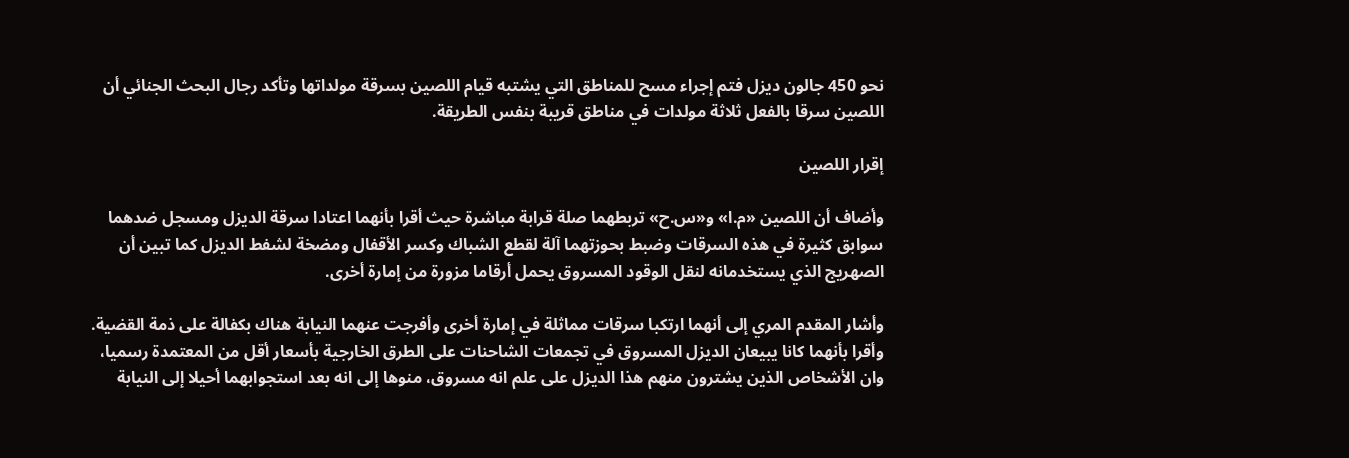نحو 450 جالون ديزل فتم إجراء مسح للمناطق التي يشتبه قيام اللصين بسرقة مولداتها وتأكد رجال البحث الجنائي أن اللصين سرقا بالفعل ثلاثة مولدات في مناطق قريبة بنفس الطريقة.

إقرار اللصين

وأضاف أن اللصين «م.ا» و«س.ح» تربطهما صلة قرابة مباشرة حيث أقرا بأنهما اعتادا سرقة الديزل ومسجل ضدهما سوابق كثيرة في هذه السرقات وضبط بحوزتهما آلة لقطع الشباك وكسر الأقفال ومضخة لشفط الديزل كما تبين أن الصهريج الذي يستخدمانه لنقل الوقود المسروق يحمل أرقاما مزورة من إمارة أخرى.

وأشار المقدم المري إلى أنهما ارتكبا سرقات مماثلة في إمارة أخرى وأفرجت عنهما النيابة هناك بكفالة على ذمة القضية. وأقرا بأنهما كانا يبيعان الديزل المسروق في تجمعات الشاحنات على الطرق الخارجية بأسعار أقل من المعتمدة رسميا، وان الأشخاص الذين يشترون منهم هذا الديزل على علم انه مسروق، منوها إلى انه بعد استجوابهما أحيلا إلى النيابة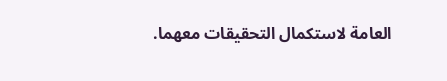العامة لاستكمال التحقيقات معهما.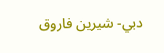دبي- شيرين فاروق